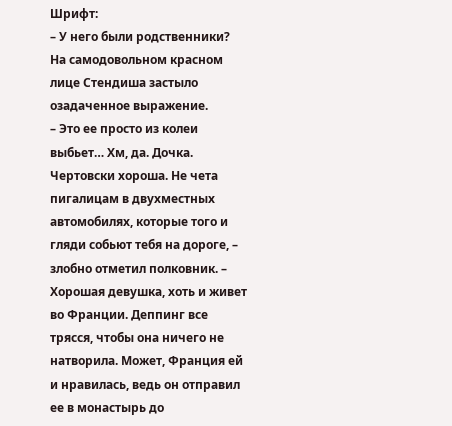Шрифт:
– У него были родственники?
На самодовольном красном лице Стендиша застыло озадаченное выражение.
– Это ее просто из колеи выбьет… Хм, да. Дочка. Чертовски хороша. Не чета пигалицам в двухместных автомобилях, которые того и гляди собьют тебя на дороге, – злобно отметил полковник. – Хорошая девушка, хоть и живет во Франции. Деппинг все трясся, чтобы она ничего не натворила. Может, Франция ей и нравилась, ведь он отправил ее в монастырь до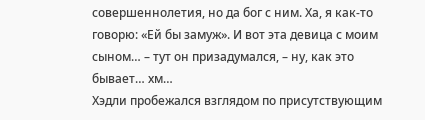совершеннолетия, но да бог с ним. Ха, я как-то говорю: «Ей бы замуж». И вот эта девица с моим сыном… – тут он призадумался, – ну, как это бывает… хм…
Хэдли пробежался взглядом по присутствующим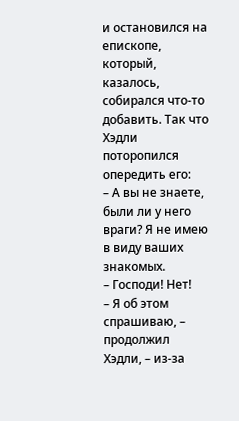и остановился на епископе, который, казалось, собирался что-то добавить. Так что Хэдли поторопился опередить его:
– А вы не знаете, были ли у него враги? Я не имею в виду ваших знакомых.
– Господи! Нет!
– Я об этом спрашиваю, – продолжил Хэдли, – из-за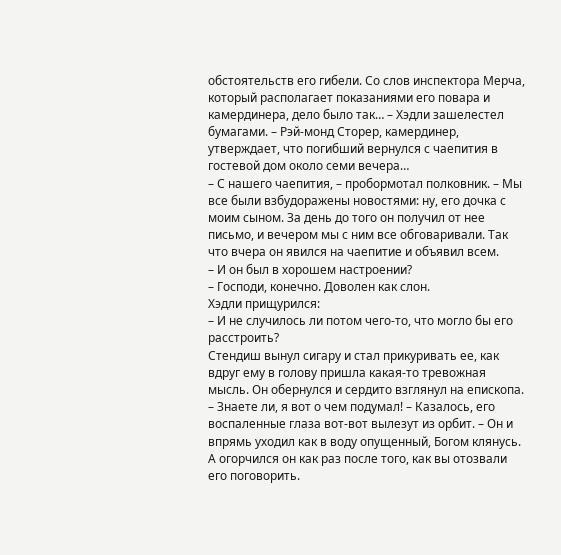обстоятельств его гибели. Со слов инспектора Мерча, который располагает показаниями его повара и камердинера, дело было так… – Хэдли зашелестел бумагами. – Рэй-монд Сторер, камердинер, утверждает, что погибший вернулся с чаепития в гостевой дом около семи вечера…
– С нашего чаепития, – пробормотал полковник. – Мы все были взбудоражены новостями: ну, его дочка с моим сыном. За день до того он получил от нее письмо, и вечером мы с ним все обговаривали. Так что вчера он явился на чаепитие и объявил всем.
– И он был в хорошем настроении?
– Господи, конечно. Доволен как слон.
Хэдли прищурился:
– И не случилось ли потом чего-то, что могло бы его расстроить?
Стендиш вынул сигару и стал прикуривать ее, как вдруг ему в голову пришла какая-то тревожная мысль. Он обернулся и сердито взглянул на епископа.
– Знаете ли, я вот о чем подумал! – Казалось, его воспаленные глаза вот-вот вылезут из орбит. – Он и впрямь уходил как в воду опущенный, Богом клянусь. А огорчился он как раз после того, как вы отозвали его поговорить.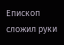Епископ сложил руки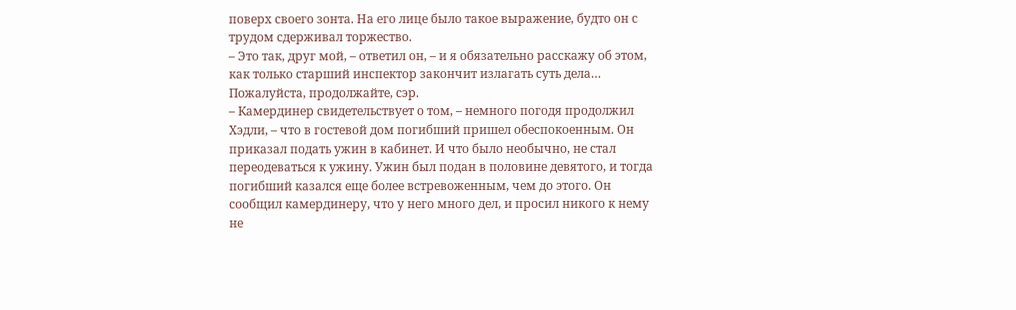поверх своего зонта. На его лице было такое выражение, будто он с трудом сдерживал торжество.
– Это так, друг мой, – ответил он, – и я обязательно расскажу об этом, как только старший инспектор закончит излагать суть дела… Пожалуйста, продолжайте, сэр.
– Камердинер свидетельствует о том, – немного погодя продолжил Хэдли, – что в гостевой дом погибший пришел обеспокоенным. Он приказал подать ужин в кабинет. И что было необычно, не стал переодеваться к ужину. Ужин был подан в половине девятого, и тогда погибший казался еще более встревоженным, чем до этого. Он сообщил камердинеру, что у него много дел, и просил никого к нему не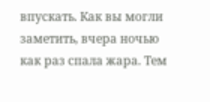впускать. Как вы могли заметить, вчера ночью как раз спала жара. Тем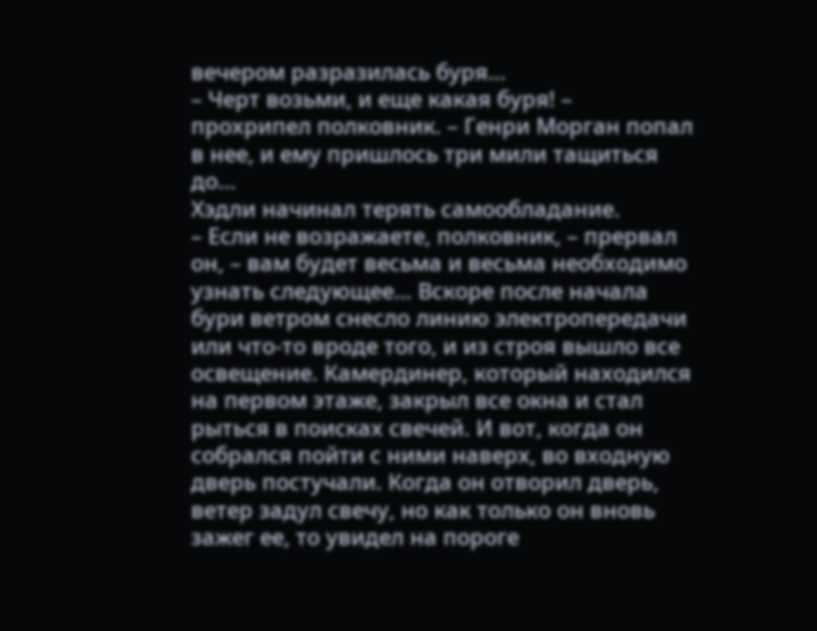вечером разразилась буря…
– Черт возьми, и еще какая буря! – прохрипел полковник. – Генри Морган попал в нее, и ему пришлось три мили тащиться до…
Хэдли начинал терять самообладание.
– Если не возражаете, полковник, – прервал он, – вам будет весьма и весьма необходимо узнать следующее… Вскоре после начала бури ветром снесло линию электропередачи или что-то вроде того, и из строя вышло все освещение. Камердинер, который находился на первом этаже, закрыл все окна и стал рыться в поисках свечей. И вот, когда он собрался пойти с ними наверх, во входную дверь постучали. Когда он отворил дверь, ветер задул свечу, но как только он вновь зажег ее, то увидел на пороге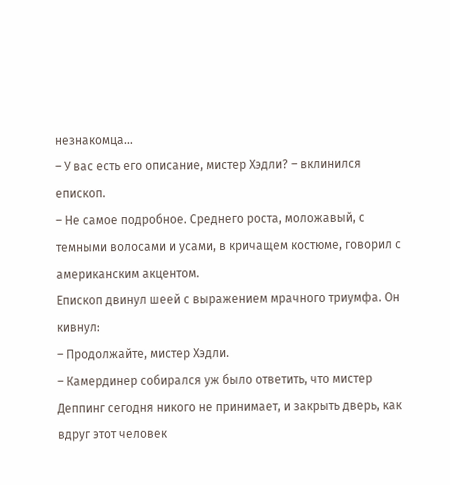незнакомца…
– У вас есть его описание, мистер Хэдли? – вклинился епископ.
– Не самое подробное. Среднего роста, моложавый, с темными волосами и усами, в кричащем костюме, говорил с американским акцентом.
Епископ двинул шеей с выражением мрачного триумфа. Он кивнул:
– Продолжайте, мистер Хэдли.
– Камердинер собирался уж было ответить, что мистер Деппинг сегодня никого не принимает, и закрыть дверь, как вдруг этот человек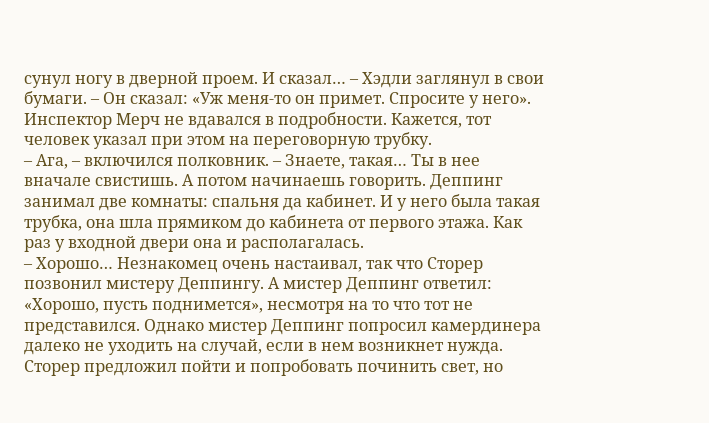сунул ногу в дверной проем. И сказал… – Хэдли заглянул в свои бумаги. – Он сказал: «Уж меня-то он примет. Спросите у него». Инспектор Мерч не вдавался в подробности. Кажется, тот человек указал при этом на переговорную трубку.
– Ага, – включился полковник. – Знаете, такая… Ты в нее вначале свистишь. А потом начинаешь говорить. Деппинг занимал две комнаты: спальня да кабинет. И у него была такая трубка, она шла прямиком до кабинета от первого этажа. Как раз у входной двери она и располагалась.
– Хорошо… Незнакомец очень настаивал, так что Сторер позвонил мистеру Деппингу. А мистер Деппинг ответил: «Хорошо, пусть поднимется», несмотря на то что тот не представился. Однако мистер Деппинг попросил камердинера далеко не уходить на случай, если в нем возникнет нужда. Сторер предложил пойти и попробовать починить свет, но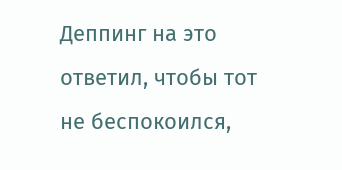Деппинг на это ответил, чтобы тот не беспокоился,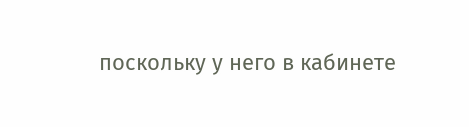поскольку у него в кабинете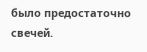было предостаточно свечей.